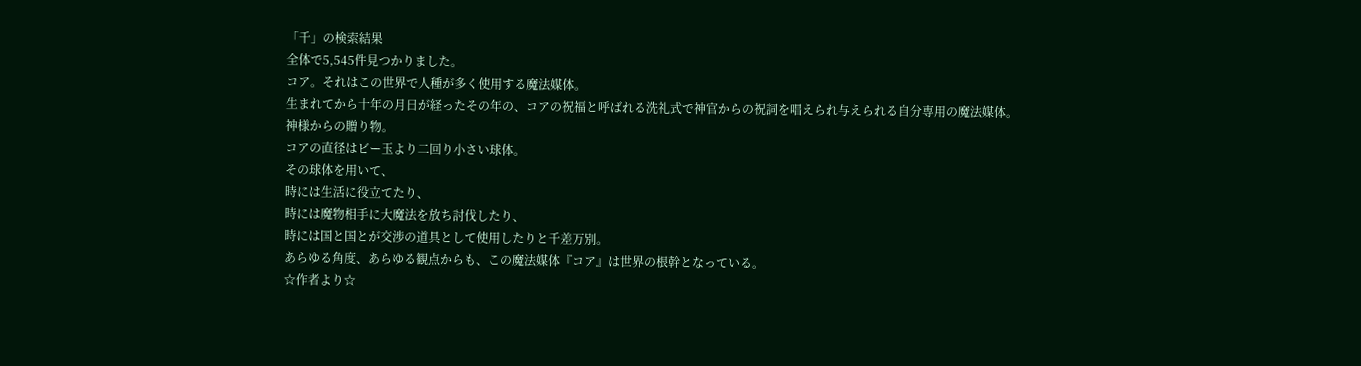「千」の検索結果
全体で5,545件見つかりました。
コア。それはこの世界で人種が多く使用する魔法媒体。
生まれてから十年の月日が経ったその年の、コアの祝福と呼ばれる洗礼式で神官からの祝詞を唱えられ与えられる自分専用の魔法媒体。
神様からの贈り物。
コアの直径はビー玉より二回り小さい球体。
その球体を用いて、
時には生活に役立てたり、
時には魔物相手に大魔法を放ち討伐したり、
時には国と国とが交渉の道具として使用したりと千差万別。
あらゆる角度、あらゆる観点からも、この魔法媒体『コア』は世界の根幹となっている。
☆作者より☆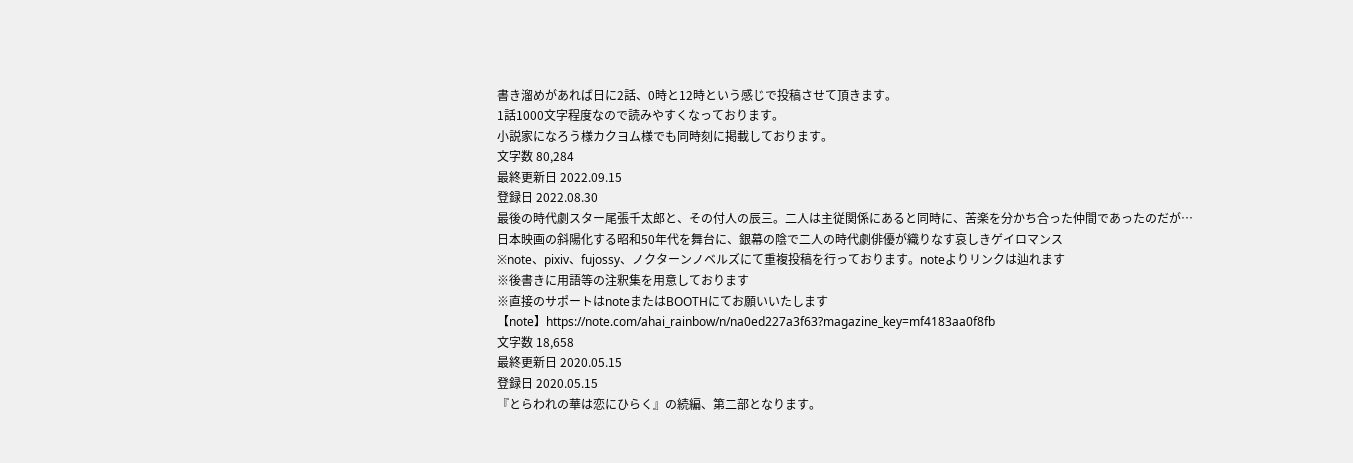書き溜めがあれば日に2話、0時と12時という感じで投稿させて頂きます。
1話1000文字程度なので読みやすくなっております。
小説家になろう様カクヨム様でも同時刻に掲載しております。
文字数 80,284
最終更新日 2022.09.15
登録日 2022.08.30
最後の時代劇スター尾張千太郎と、その付人の辰三。二人は主従関係にあると同時に、苦楽を分かち合った仲間であったのだが…
日本映画の斜陽化する昭和50年代を舞台に、銀幕の陰で二人の時代劇俳優が織りなす哀しきゲイロマンス
※note、pixiv、fujossy、ノクターンノベルズにて重複投稿を行っております。noteよりリンクは辿れます
※後書きに用語等の注釈集を用意しております
※直接のサポートはnoteまたはBOOTHにてお願いいたします
【note】https://note.com/ahai_rainbow/n/na0ed227a3f63?magazine_key=mf4183aa0f8fb
文字数 18,658
最終更新日 2020.05.15
登録日 2020.05.15
『とらわれの華は恋にひらく』の続編、第二部となります。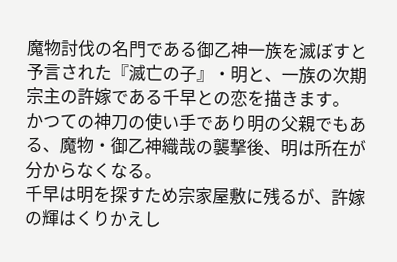魔物討伐の名門である御乙神一族を滅ぼすと予言された『滅亡の子』・明と、一族の次期宗主の許嫁である千早との恋を描きます。
かつての神刀の使い手であり明の父親でもある、魔物・御乙神織哉の襲撃後、明は所在が分からなくなる。
千早は明を探すため宗家屋敷に残るが、許嫁の輝はくりかえし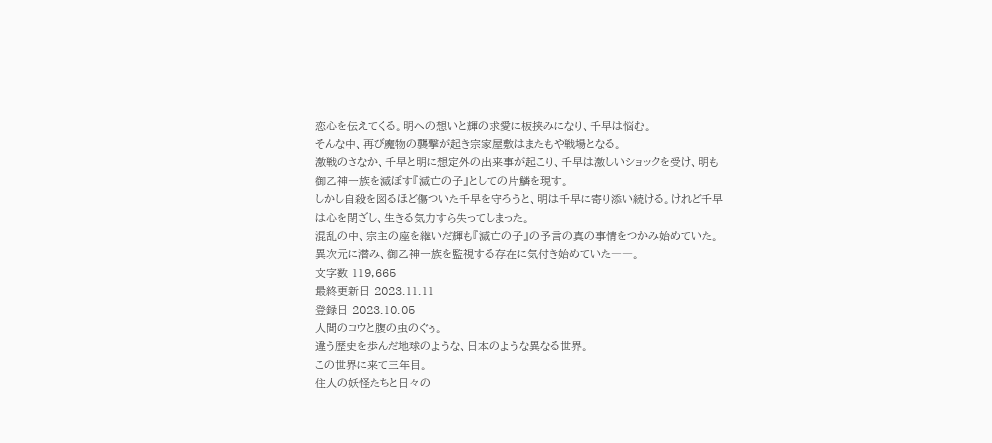恋心を伝えてくる。明への想いと輝の求愛に板挟みになり、千早は悩む。
そんな中、再び魔物の襲撃が起き宗家屋敷はまたもや戦場となる。
激戦のさなか、千早と明に想定外の出来事が起こり、千早は激しいショックを受け、明も御乙神一族を滅ぼす『滅亡の子』としての片鱗を現す。
しかし自殺を図るほど傷ついた千早を守ろうと、明は千早に寄り添い続ける。けれど千早は心を閉ざし、生きる気力すら失ってしまった。
混乱の中、宗主の座を継いだ輝も『滅亡の子』の予言の真の事情をつかみ始めていた。
異次元に潜み、御乙神一族を監視する存在に気付き始めていた――。
文字数 119,665
最終更新日 2023.11.11
登録日 2023.10.05
人間のコウと腹の虫のぐぅ。
違う歴史を歩んだ地球のような、日本のような異なる世界。
この世界に来て三年目。
住人の妖怪たちと日々の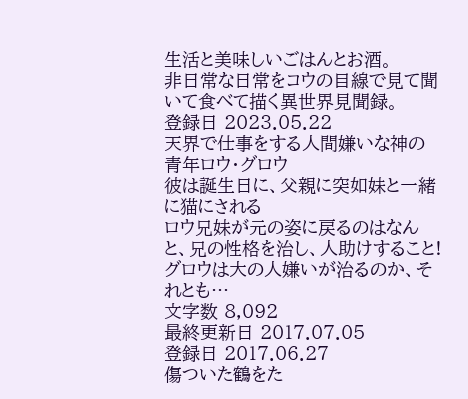生活と美味しいごはんとお酒。
非日常な日常をコウの目線で見て聞いて食べて描く異世界見聞録。
登録日 2023.05.22
天界で仕事をする人間嫌いな神の青年ロウ・グロウ
彼は誕生日に、父親に突如妹と一緒に猫にされる
ロウ兄妹が元の姿に戻るのはなんと、兄の性格を治し、人助けすること!
グロウは大の人嫌いが治るのか、それとも…
文字数 8,092
最終更新日 2017.07.05
登録日 2017.06.27
傷ついた鶴をた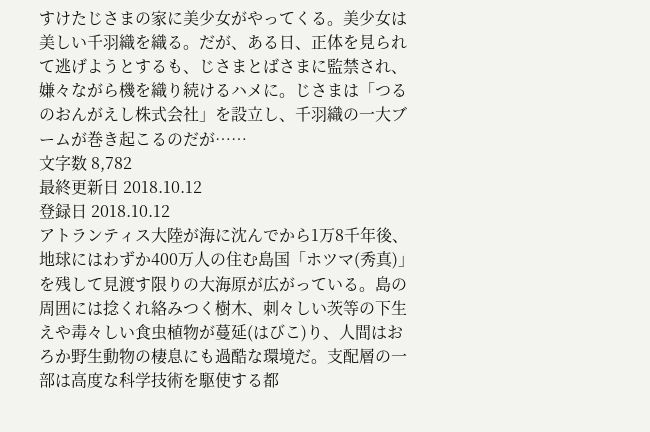すけたじさまの家に美少女がやってくる。美少女は美しい千羽織を織る。だが、ある日、正体を見られて逃げようとするも、じさまとばさまに監禁され、嫌々ながら機を織り続けるハメに。じさまは「つるのおんがえし株式会社」を設立し、千羽織の一大ブームが巻き起こるのだが……
文字数 8,782
最終更新日 2018.10.12
登録日 2018.10.12
アトランティス大陸が海に沈んでから1万8千年後、地球にはわずか400万人の住む島国「ホツマ(秀真)」を残して見渡す限りの大海原が広がっている。島の周囲には捻くれ絡みつく樹木、刺々しい茨等の下生えや毒々しい食虫植物が蔓延(はびこ)り、人間はおろか野生動物の棲息にも過酷な環境だ。支配層の一部は高度な科学技術を駆使する都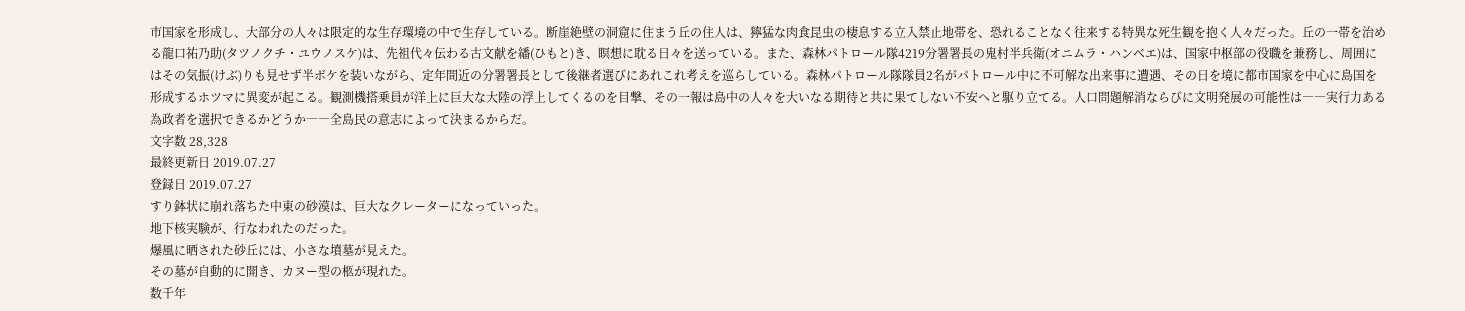市国家を形成し、大部分の人々は限定的な生存環境の中で生存している。断崖絶壁の洞窟に住まう丘の住人は、獰猛な肉食昆虫の棲息する立入禁止地帯を、恐れることなく往来する特異な死生観を抱く人々だった。丘の一帯を治める龍口祐乃助(タツノクチ・ユウノスケ)は、先祖代々伝わる古文献を繙(ひもと)き、瞑想に耽る日々を送っている。また、森林パトロール隊4219分署署長の鬼村半兵衛(オニムラ・ハンベエ)は、国家中枢部の役職を兼務し、周囲にはその気振(けぶ)りも見せず半ボケを装いながら、定年間近の分署署長として後継者選びにあれこれ考えを巡らしている。森林パトロール隊隊員2名がパトロール中に不可解な出来事に遭遇、その日を境に都市国家を中心に島国を形成するホツマに異変が起こる。観測機搭乗員が洋上に巨大な大陸の浮上してくるのを目撃、その一報は島中の人々を大いなる期待と共に果てしない不安へと駆り立てる。人口問題解消ならびに文明発展の可能性は――実行力ある為政者を選択できるかどうか――全島民の意志によって決まるからだ。
文字数 28,328
最終更新日 2019.07.27
登録日 2019.07.27
すり鉢状に崩れ落ちた中東の砂漠は、巨大なクレーターになっていった。
地下核実験が、行なわれたのだった。
爆風に晒された砂丘には、小さな墳墓が見えた。
その墓が自動的に開き、カヌー型の柩が現れた。
数千年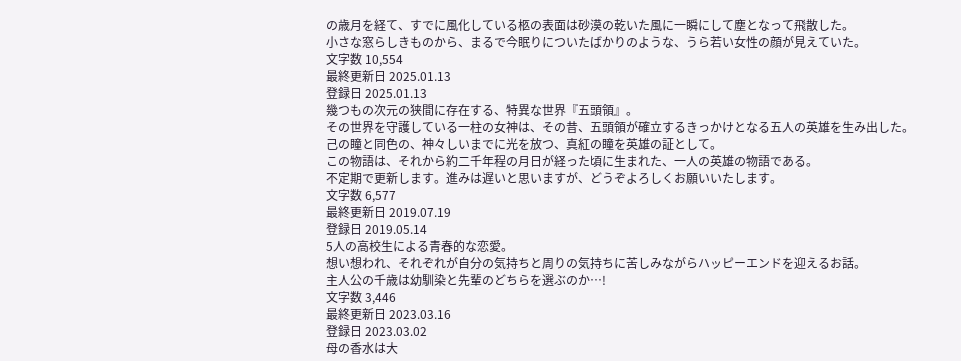の歳月を経て、すでに風化している柩の表面は砂漠の乾いた風に一瞬にして塵となって飛散した。
小さな窓らしきものから、まるで今眠りについたばかりのような、うら若い女性の顔が見えていた。
文字数 10,554
最終更新日 2025.01.13
登録日 2025.01.13
幾つもの次元の狭間に存在する、特異な世界『五頭領』。
その世界を守護している一柱の女神は、その昔、五頭領が確立するきっかけとなる五人の英雄を生み出した。
己の瞳と同色の、神々しいまでに光を放つ、真紅の瞳を英雄の証として。
この物語は、それから約二千年程の月日が経った頃に生まれた、一人の英雄の物語である。
不定期で更新します。進みは遅いと思いますが、どうぞよろしくお願いいたします。
文字数 6,577
最終更新日 2019.07.19
登録日 2019.05.14
5人の高校生による青春的な恋愛。
想い想われ、それぞれが自分の気持ちと周りの気持ちに苦しみながらハッピーエンドを迎えるお話。
主人公の千歳は幼馴染と先輩のどちらを選ぶのか…!
文字数 3,446
最終更新日 2023.03.16
登録日 2023.03.02
母の香水は大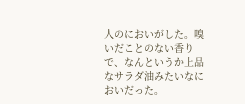人のにおいがした。嗅いだことのない香りで、なんというか上品なサラダ油みたいなにおいだった。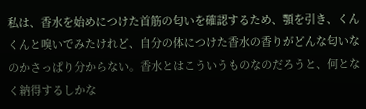私は、香水を始めにつけた首筋の匂いを確認するため、顎を引き、くんくんと嗅いでみたけれど、自分の体につけた香水の香りがどんな匂いなのかさっぱり分からない。香水とはこういうものなのだろうと、何となく納得するしかな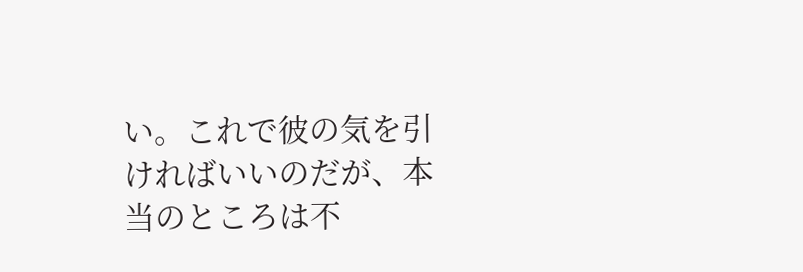い。これで彼の気を引ければいいのだが、本当のところは不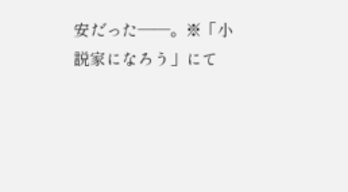安だった――。※「小説家になろう」にて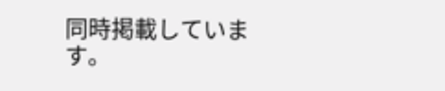同時掲載しています。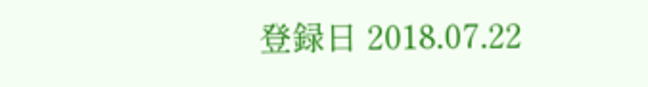登録日 2018.07.22